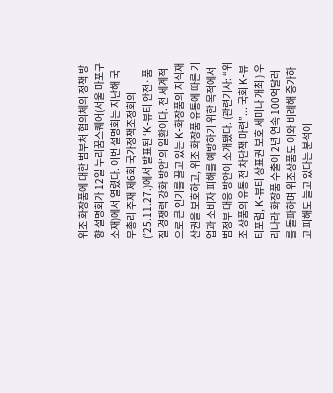위조 화장품에 대한 범부처 협의체의 정책 방향 설명회가 12일 누리꿈스퀘어(서울 마포구 소재)에서 열렸다. 이번 설명회는 지난해 국무총리 주재 제6회 국가정책조정회의(’25.11.27.)에서 발표된 ‘K-뷰티 안전·품질 경쟁력 강화 방안’의 일환이다. 전 세계적으로 큰 인기를 끌고 있는 K-화장품의 지식재산권을 보호하고, 위조 화장품 유통에 따른 기업과 소비자 피해를 예방하기 위한 목적에서 범정부 대응 방안이 소개됐다. (관련기사: “위조 상품의 유통 전 차단책 마련”... 국회 K-뷰티포럼, K-뷰티 상표권 보호 세미나 개최 ) 우리나라 화장품 수출이 2년 연속 100억달러를 돌파하며 위조상품도 이와 비례해 증가하고 피해도 늘고 있다는 분석이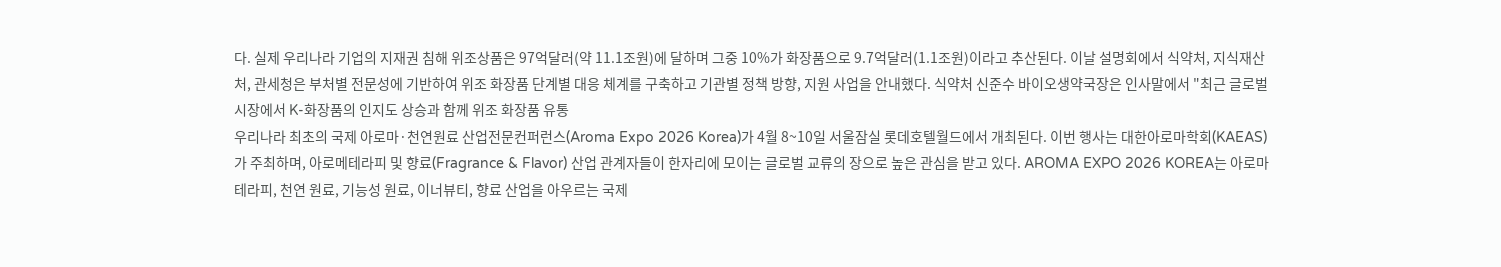다. 실제 우리나라 기업의 지재권 침해 위조상품은 97억달러(약 11.1조원)에 달하며 그중 10%가 화장품으로 9.7억달러(1.1조원)이라고 추산된다. 이날 설명회에서 식약처, 지식재산처, 관세청은 부처별 전문성에 기반하여 위조 화장품 단계별 대응 체계를 구축하고 기관별 정책 방향, 지원 사업을 안내했다. 식약처 신준수 바이오생약국장은 인사말에서 "최근 글로벌 시장에서 K-화장품의 인지도 상승과 함께 위조 화장품 유통
우리나라 최초의 국제 아로마·천연원료 산업전문컨퍼런스(Aroma Expo 2026 Korea)가 4월 8~10일 서울잠실 롯데호텔월드에서 개최된다. 이번 행사는 대한아로마학회(KAEAS)가 주최하며, 아로메테라피 및 향료(Fragrance & Flavor) 산업 관계자들이 한자리에 모이는 글로벌 교류의 장으로 높은 관심을 받고 있다. AROMA EXPO 2026 KOREA는 아로마테라피, 천연 원료, 기능성 원료, 이너뷰티, 향료 산업을 아우르는 국제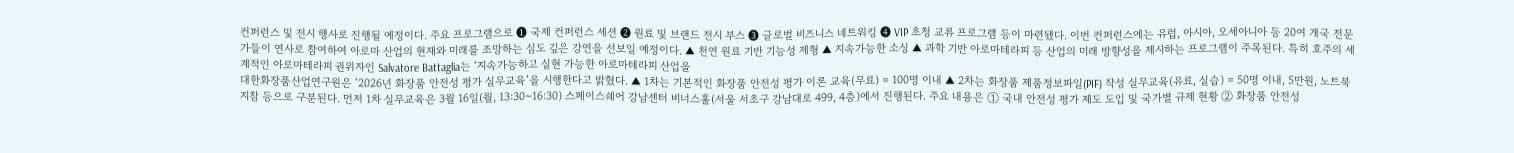컨퍼런스 및 전시 행사로 진행될 예정이다. 주요 프로그램으로 ➊ 국제 컨퍼런스 세션 ➋ 원료 및 브랜드 전시 부스 ➌ 글로벌 비즈니스 네트워킹 ➍ VIP 초청 교류 프로그램 등이 마련됐다. 이번 컨퍼런스에는 유럽, 아시아, 오세아니아 등 20여 개국 전문가들이 연사로 참여하여 아로마 산업의 현재와 미래를 조망하는 심도 깊은 강연을 선보일 예정이다. ▲ 천연 원료 기반 기능성 제형 ▲ 지속가능한 소싱 ▲ 과학 기반 아로마테라피 등 산업의 미래 방향성을 제시하는 프로그램이 주목된다. 특히 호주의 세계적인 아로마테라피 권위자인 Salvatore Battaglia는 ‘지속가능하고 실현 가능한 아로마테라피 산업을
대한화장품산업연구원은 ‘2026년 화장품 안전성 평가 실무교육’을 시행한다고 밝혔다. ▲ 1차는 기본적인 화장품 안전성 평가 이론 교육(무료) = 100명 이내 ▲ 2차는 화장품 제품정보파일(PIF) 작성 실무교육(유료, 실습) = 50명 이내, 5만원, 노트북 지참 등으로 구분된다. 먼저 1차 실무교육은 3월 16일(월, 13:30~16:30) 스페이스쉐어 강남센터 비너스홀(서울 서초구 강남대로 499, 4층)에서 진행된다. 주요 내용은 ① 국내 안전성 평가 제도 도입 및 국가별 규제 현황 ② 화장품 안전성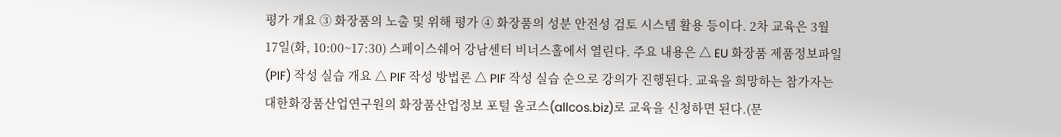평가 개요 ③ 화장품의 노출 및 위해 평가 ➃ 화장품의 성분 안전성 검토 시스템 활용 등이다. 2차 교육은 3월 17일(화, 10:00~17:30) 스페이스쉐어 강남센터 비너스홀에서 열린다. 주요 내용은 △ EU 화장품 제품정보파일(PIF) 작성 실습 개요 △ PIF 작성 방법론 △ PIF 작성 실습 순으로 강의가 진행된다. 교육을 희망하는 참가자는 대한화장품산업연구원의 화장품산업정보 포털 올코스(allcos.biz)로 교육을 신청하면 된다.(문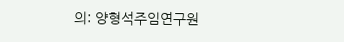의: 양형석주임연구원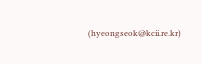(hyeongseok@kcii.re.kr)